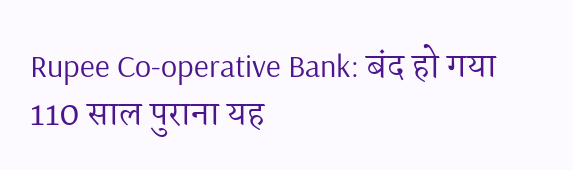Rupee Co-operative Bank: बंद हो गया 110 साल पुराना यह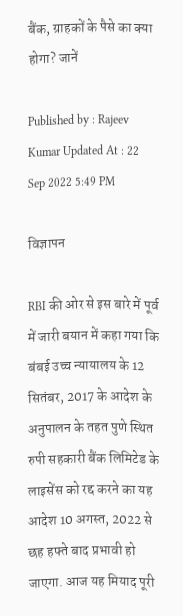बैंक, ग्राहकों के पैसे का क्या होगा? जानें

Published by : Rajeev Kumar Updated At : 22 Sep 2022 5:49 PM

विज्ञापन

RBI की ओर से इस बारे में पूर्व में जारी बयान में कहा गया कि बंबई उच्च न्यायालय के 12 सितंबर, 2017 के आदेश के अनुपालन के तहत पुणे स्थित रुपी सहकारी बैंक लिमिटेड के लाइसेंस को रद्द करने का यह आदेश 10 अगस्त, 2022 से छह हफ्ते बाद प्रभावी हो जाएगा. आज यह मियाद पूरी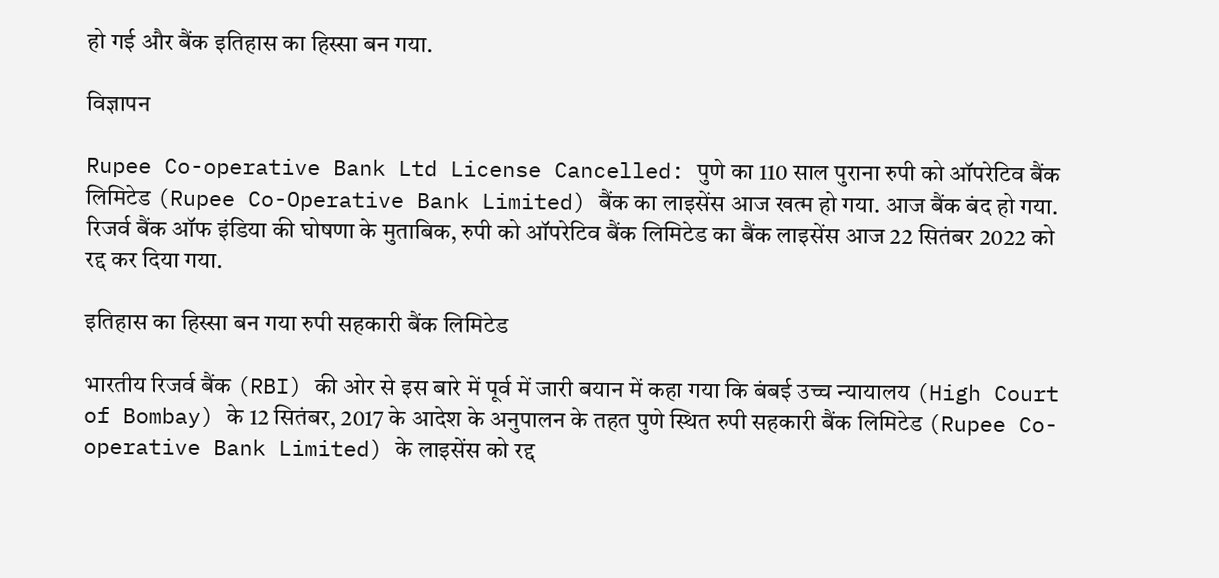हो गई और बैंक इतिहास का हिस्सा बन गया.

विज्ञापन

Rupee Co-operative Bank Ltd License Cancelled: पुणे का 110 साल पुराना रुपी को ऑपरेटिव बैंक लिमिटेड (Rupee Co-Operative Bank Limited) बैंक का लाइसेंस आज खत्म हो गया. आज बैंक बंद हो गया. रिजर्व बैंक ऑफ इंडिया की घोषणा के मुताबिक, रुपी को ऑपरेटिव बैंक लिमिटेड का बैंक लाइसेंस आज 22 सितंबर 2022 को रद्द कर दिया गया.

इतिहास का हिस्सा बन गया रुपी सहकारी बैंक लिमिटेड

भारतीय रिजर्व बैंक (RBI) की ओर से इस बारे में पूर्व में जारी बयान में कहा गया कि बंबई उच्च न्यायालय (High Court of Bombay) के 12 सितंबर, 2017 के आदेश के अनुपालन के तहत पुणे स्थित रुपी सहकारी बैंक लिमिटेड (Rupee Co-operative Bank Limited) के लाइसेंस को रद्द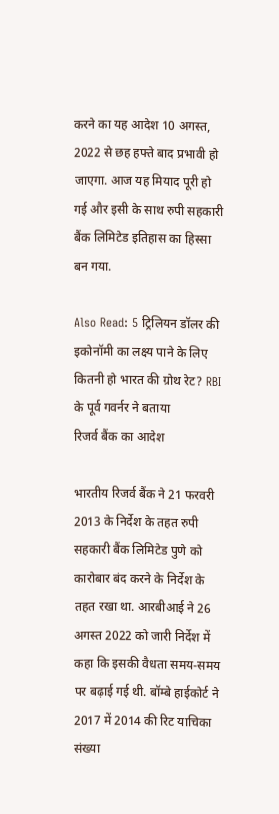करने का यह आदेश 10 अगस्त, 2022 से छह हफ्ते बाद प्रभावी हो जाएगा. आज यह मियाद पूरी हो गई और इसी के साथ रुपी सहकारी बैंक लिमिटेड इतिहास का हिस्सा बन गया.

Also Read: 5 ट्रिलियन डॉलर की इकोनॉमी का लक्ष्य पाने के लिए कितनी हो भारत की ग्रोथ रेट? RBI के पूर्व गवर्नर ने बताया
रिजर्व बैंक का आदेश

भारतीय रिजर्व बैंक ने 21 फरवरी 2013 के निर्देश के तहत रुपी सहकारी बैंक लिमिटेड पुणे को कारोबार बंद करने के निर्देश के तहत रखा था. आरबीआई ने 26 अगस्त 2022 को जारी निर्देश में कहा कि इसकी वैधता समय-समय पर बढ़ाई गई थी. बॉम्‍बे हाईकोर्ट ने 2017 में 2014 की रिट याचिका संख्या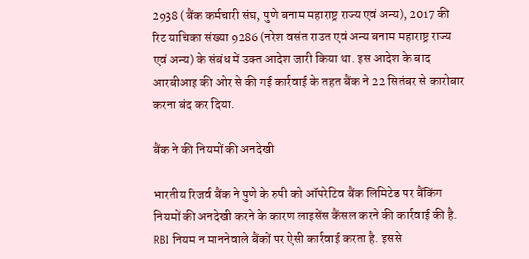2938 (बैंक कर्मचारी संघ, पुणे बनाम महाराष्ट्र राज्य एवं अन्य), 2017 की रिट याचिका संख्या 9286 (नरेश वसंत राउत एवं अन्य बनाम महाराष्ट्र राज्य एवं अन्य) के संबंध में उक्‍त आदेश जारी किया था. इस आदेश के बाद आरबीआइ की ओर से की गई कार्रवाई के तहत बैंक ने 22 सितंबर से कारोबार करना बंद कर दिया.

बैंक ने की नियमों की अनदेखी

भारतीय रिजर्व बैंक ने पुणे के रुपी को ऑपरेटिव बैंक लिमिटेड पर बैंकिंग नियमों की अनदेखी करने के कारण लाइसेंस कैंसल करने की कार्रवाई की है. RBI नियम न माननेवाले बैंकों पर ऐसी कार्रवाई करता है. इससे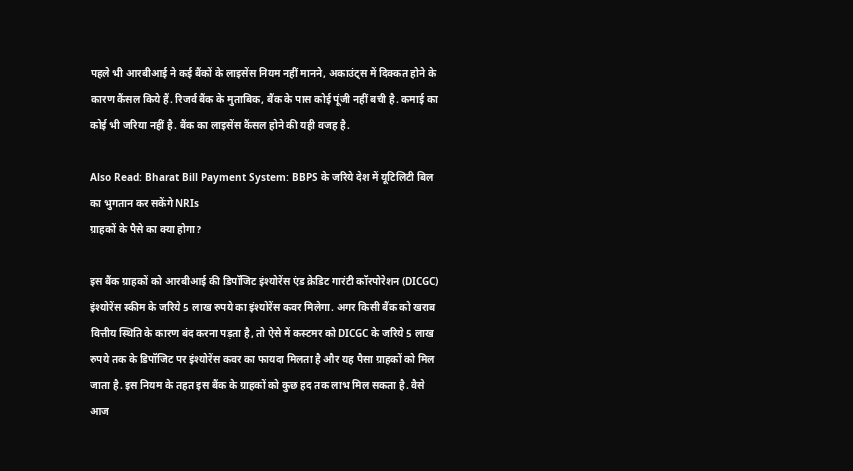पहले भी आरबीआई ने कई बैंकों के लाइसेंस नियम नहीं मानने, अकाउंट्स में दिक्कत होने के कारण कैंसल किये हैं. रिजर्व बैंक के मुताबिक, बैंक के पास कोई पूंजी नहीं बची है. कमाई का कोई भी जरिया नहीं है. बैंक का लाइसेंस कैंसल होने की यही वजह है.

Also Read: Bharat Bill Payment System: BBPS के जरिये देश में यूटिलिटी बिल का भुगतान कर सकेंगे NRIs
ग्राहकों के पैसे का क्या होगा?

इस बैंक ग्राहकों को आरबीआई की डिपॉजिट इंश्योरेंस एंड क्रेडिट गारंटी कॉरपोरेशन (DICGC) इंश्योरेंस स्कीम के जरिये 5 लाख रुपये का इंश्योरेंस कवर मिलेगा. अगर किसी बैंक को खराब वित्तीय स्थिति के कारण बंद करना पड़ता है, तो ऐसे में कस्टमर को DICGC के जरिये 5 लाख रुपये तक के डिपॉजिट पर इंश्योरेंस कवर का फायदा मिलता है और यह पैसा ग्राहकों को मिल जाता है. इस नियम के तहत इस बैंक के ग्राहकों को कुछ हद तक लाभ मिल सकता है. वैसे आज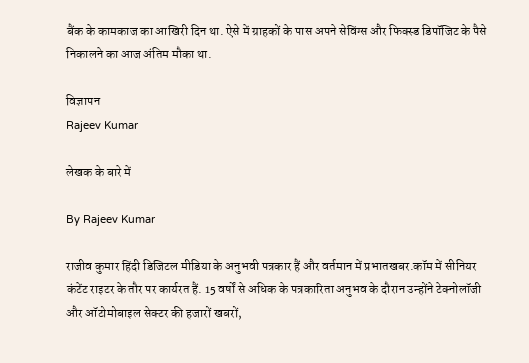बैंक के कामकाज का आखिरी दिन था. ऐसे में ग्राहकों के पास अपने सेविंग्स और फिक्स्ड डिपॉजिट के पैसे निकालने का आज अंतिम मौका था.

विज्ञापन
Rajeev Kumar

लेखक के बारे में

By Rajeev Kumar

राजीव कुमार हिंदी डिजिटल मीडिया के अनुभवी पत्रकार हैं और वर्तमान में प्रभातखबर.कॉम में सीनियर कंटेंट राइटर के तौर पर कार्यरत हैं. 15 वर्षों से अधिक के पत्रकारिता अनुभव के दौरान उन्होंने टेक्नोलॉजी और ऑटोमोबाइल सेक्टर की हजारों खबरों,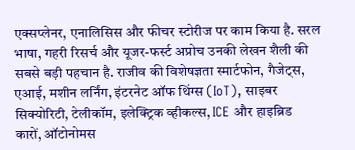एक्सप्लेनर, एनालिसिस और फीचर स्टोरीज पर काम किया है. सरल भाषा, गहरी रिसर्च और यूजर-फर्स्ट अप्रोच उनकी लेखन शैली की सबसे बड़ी पहचान है. राजीव की विशेषज्ञता स्मार्टफोन, गैजेट्स, एआई, मशीन लर्निंग, इंटरनेट ऑफ थिंग्स (IoT), साइबर सिक्योरिटी, टेलीकॉम, इलेक्ट्रिक व्हीकल्स, ICE और हाइब्रिड कारों, ऑटोनोमस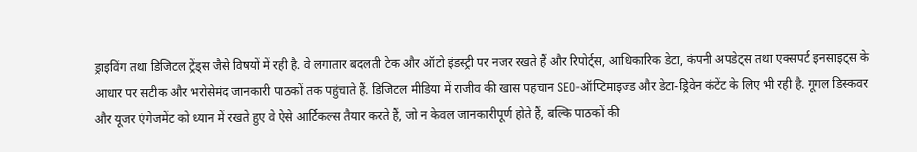ड्राइविंग तथा डिजिटल ट्रेंड्स जैसे विषयों में रही है. वे लगातार बदलती टेक और ऑटो इंडस्ट्री पर नजर रखते हैं और रिपोर्ट्स, आधिकारिक डेटा, कंपनी अपडेट्स तथा एक्सपर्ट इनसाइट्स के आधार पर सटीक और भरोसेमंद जानकारी पाठकों तक पहुंचाते हैं. डिजिटल मीडिया में राजीव की खास पहचान SEO-ऑप्टिमाइज्ड और डेटा-ड्रिवेन कंटेंट के लिए भी रही है. गूगल डिस्कवर और यूजर एंगेजमेंट को ध्यान में रखते हुए वे ऐसे आर्टिकल्स तैयार करते हैं, जो न केवल जानकारीपूर्ण होते हैं, बल्कि पाठकों की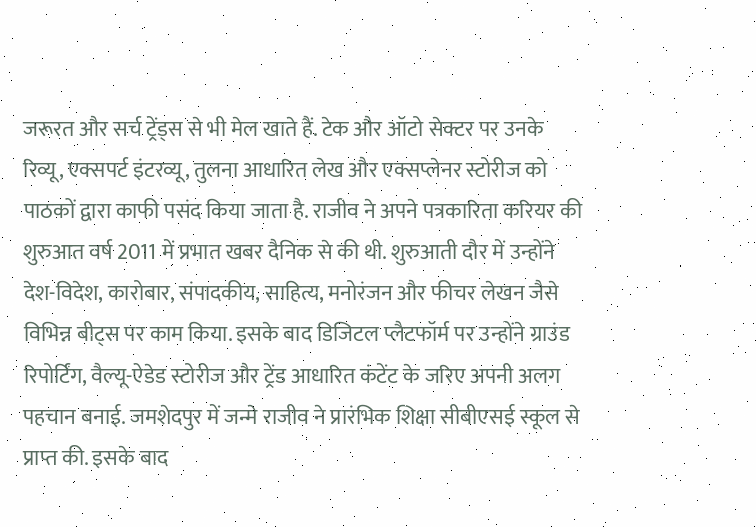जरूरत और सर्च ट्रेंड्स से भी मेल खाते हैं. टेक और ऑटो सेक्टर पर उनके रिव्यू, एक्सपर्ट इंटरव्यू, तुलना आधारित लेख और एक्सप्लेनर स्टोरीज को पाठकों द्वारा काफी पसंद किया जाता है. राजीव ने अपने पत्रकारिता करियर की शुरुआत वर्ष 2011 में प्रभात खबर दैनिक से की थी. शुरुआती दौर में उन्होंने देश-विदेश, कारोबार, संपादकीय, साहित्य, मनोरंजन और फीचर लेखन जैसे विभिन्न बीट्स पर काम किया. इसके बाद डिजिटल प्लैटफॉर्म पर उन्होंने ग्राउंड रिपोर्टिंग, वैल्यू-ऐडेड स्टोरीज और ट्रेंड आधारित कंटेंट के जरिए अपनी अलग पहचान बनाई. जमशेदपुर में जन्मे राजीव ने प्रारंभिक शिक्षा सीबीएसई स्कूल से प्राप्त की. इसके बाद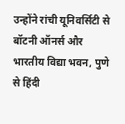उन्होंने रांची यूनिवर्सिटी से बॉटनी ऑनर्स और भारतीय विद्या भवन, पुणे से हिंदी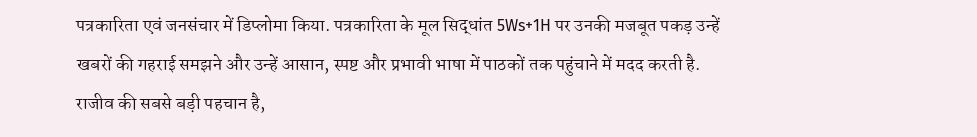पत्रकारिता एवं जनसंचार में डिप्लोमा किया. पत्रकारिता के मूल सिद्धांत 5Ws+1H पर उनकी मजबूत पकड़ उन्हें खबरों की गहराई समझने और उन्हें आसान, स्पष्ट और प्रभावी भाषा में पाठकों तक पहुंचाने में मदद करती है. राजीव की सबसे बड़ी पहचान है,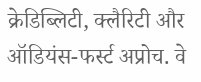क्रेडिब्लिटी, क्लैरिटी और ऑडियंस-फर्स्ट अप्रोच. वे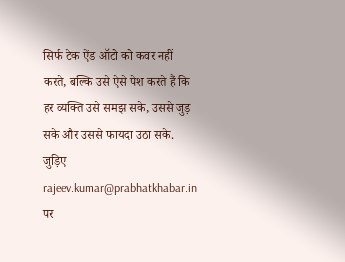सिर्फ टेक ऐंड ऑटो को कवर नहीं करते, बल्कि उसे ऐसे पेश करते हैं कि हर व्यक्ति उसे समझ सके, उससे जुड़ सके और उससे फायदा उठा सके. जुड़िए rajeev.kumar@prabhatkhabar.in पर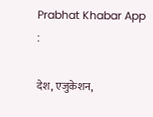Prabhat Khabar App :

देश, एजुकेशन,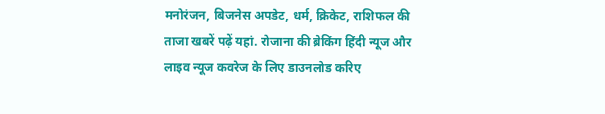मनोरंजन, बिजनेस अपडेट, धर्म, क्रिकेट, राशिफल की ताजा खबरें पढ़ें यहां. रोजाना की ब्रेकिंग हिंदी न्यूज और लाइव न्यूज कवरेज के लिए डाउनलोड करिए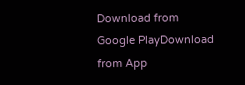Download from Google PlayDownload from App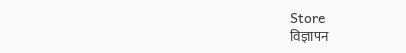Store
विज्ञापन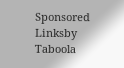Sponsored Linksby Taboola